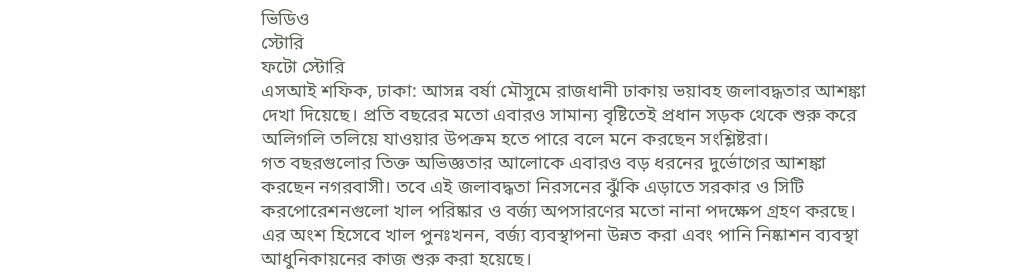ভিডিও
স্টোরি
ফটো স্টোরি
এসআই শফিক, ঢাকা: আসন্ন বর্ষা মৌসুমে রাজধানী ঢাকায় ভয়াবহ জলাবদ্ধতার আশঙ্কা দেখা দিয়েছে। প্রতি বছরের মতো এবারও সামান্য বৃষ্টিতেই প্রধান সড়ক থেকে শুরু করে অলিগলি তলিয়ে যাওয়ার উপক্রম হতে পারে বলে মনে করছেন সংশ্লিষ্টরা।
গত বছরগুলোর তিক্ত অভিজ্ঞতার আলোকে এবারও বড় ধরনের দুর্ভোগের আশঙ্কা করছেন নগরবাসী। তবে এই জলাবদ্ধতা নিরসনের ঝুঁকি এড়াতে সরকার ও সিটি করপোরেশনগুলো খাল পরিষ্কার ও বর্জ্য অপসারণের মতো নানা পদক্ষেপ গ্রহণ করছে।
এর অংশ হিসেবে খাল পুনঃখনন, বর্জ্য ব্যবস্থাপনা উন্নত করা এবং পানি নিষ্কাশন ব্যবস্থা আধুনিকায়নের কাজ শুরু করা হয়েছে।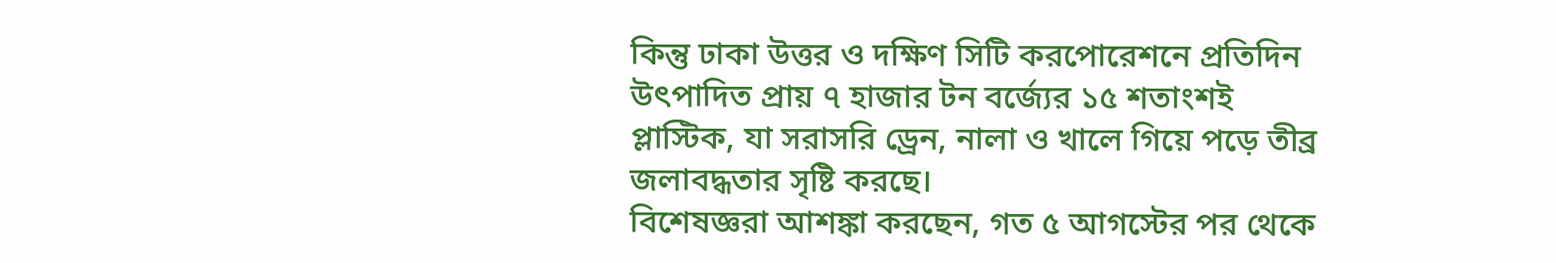কিন্তু ঢাকা উত্তর ও দক্ষিণ সিটি করপোরেশনে প্রতিদিন উৎপাদিত প্রায় ৭ হাজার টন বর্জ্যের ১৫ শতাংশই প্লাস্টিক, যা সরাসরি ড্রেন, নালা ও খালে গিয়ে পড়ে তীব্র জলাবদ্ধতার সৃষ্টি করছে।
বিশেষজ্ঞরা আশঙ্কা করছেন, গত ৫ আগস্টের পর থেকে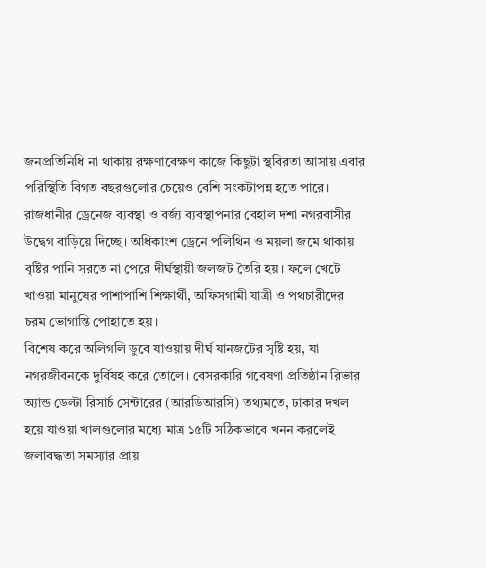জনপ্রতিনিধি না থাকায় রক্ষণাবেক্ষণ কাজে কিছুটা স্থবিরতা আসায় এবার পরিস্থিতি বিগত বছরগুলোর চেয়েও বেশি সংকটাপন্ন হতে পারে।
রাজধানীর ড্রেনেজ ব্যবস্থা ও বর্জ্য ব্যবস্থাপনার বেহাল দশা নগরবাসীর উদ্বেগ বাড়িয়ে দিচ্ছে। অধিকাংশ ড্রেনে পলিথিন ও ময়লা জমে থাকায় বৃষ্টির পানি সরতে না পেরে দীর্ঘস্থায়ী জলজট তৈরি হয়। ফলে খেটে খাওয়া মানুষের পাশাপাশি শিক্ষার্থী, অফিসগামী যাত্রী ও পথচারীদের চরম ভোগান্তি পোহাতে হয়।
বিশেষ করে অলিগলি ডুবে যাওয়ায় দীর্ঘ যানজটের সৃষ্টি হয়, যা নগরজীবনকে দুর্বিষহ করে তোলে। বেসরকারি গবেষণা প্রতিষ্ঠান রিভার অ্যান্ড ডেল্টা রিসার্চ সেন্টারের (আরডিআরসি) তথ্যমতে, ঢাকার দখল হয়ে যাওয়া খালগুলোর মধ্যে মাত্র ১৫টি সঠিকভাবে খনন করলেই জলাবদ্ধতা সমস্যার প্রায়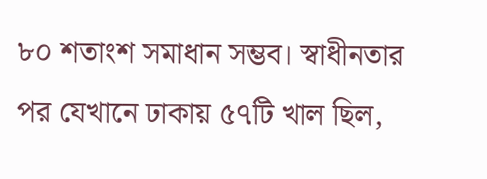৮০ শতাংশ সমাধান সম্ভব। স্বাধীনতার পর যেখানে ঢাকায় ৫৭টি খাল ছিল,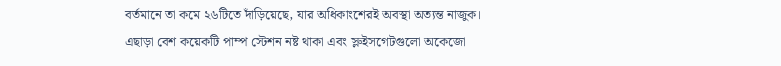বর্তমানে তা কমে ২৬টিতে দাঁড়িয়েছে, যার অধিকাংশেরই অবস্থা অত্যন্ত নাজুক।
এছাড়া বেশ কয়েকটি পাম্প স্টেশন নষ্ট থাকা এবং স্লুইসগেটগুলো অকেজো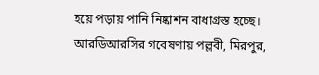হয়ে পড়ায় পানি নিষ্কাশন বাধাগ্রস্ত হচ্ছে। আরডিআরসির গবেষণায় পল্লবী, মিরপুর,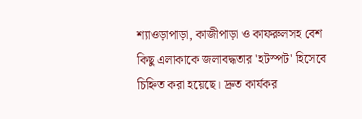শ্যাওড়াপাড়া, কাজীপাড়া ও কাফরুলসহ বেশ কিছু এলাকাকে জলাবদ্ধতার 'হটস্পট' হিসেবে চিহ্নিত করা হয়েছে। দ্রুত কার্যকর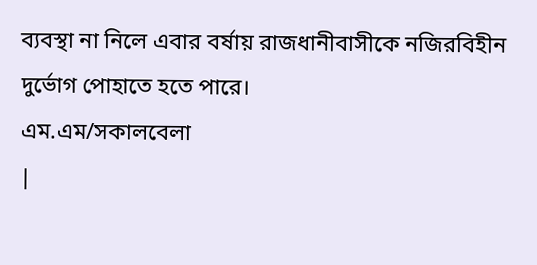ব্যবস্থা না নিলে এবার বর্ষায় রাজধানীবাসীকে নজিরবিহীন দুর্ভোগ পোহাতে হতে পারে।
এম.এম/সকালবেলা
|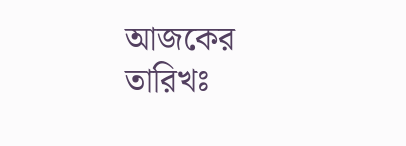আজকের তারিখঃ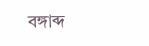বঙ্গাব্দ